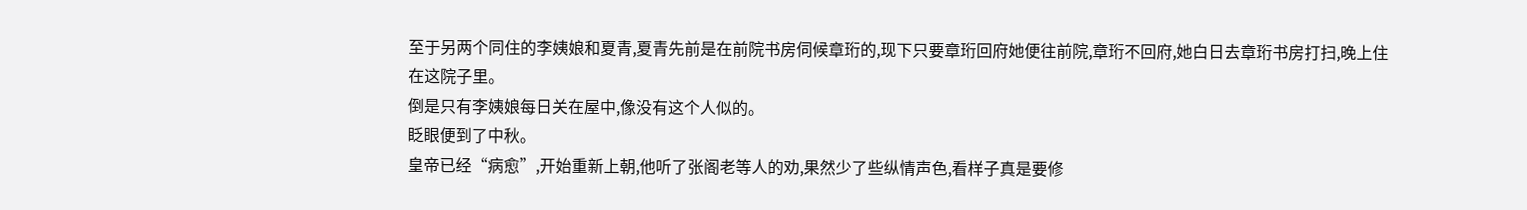至于另两个同住的李姨娘和夏青,夏青先前是在前院书房伺候章珩的,现下只要章珩回府她便往前院,章珩不回府,她白日去章珩书房打扫,晚上住在这院子里。
倒是只有李姨娘每日关在屋中,像没有这个人似的。
眨眼便到了中秋。
皇帝已经“病愈”,开始重新上朝,他听了张阁老等人的劝,果然少了些纵情声色,看样子真是要修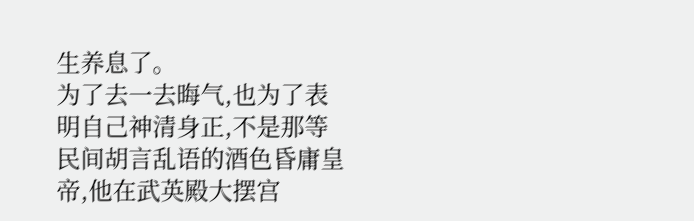生养息了。
为了去一去晦气,也为了表明自己神清身正,不是那等民间胡言乱语的酒色昏庸皇帝,他在武英殿大摆宫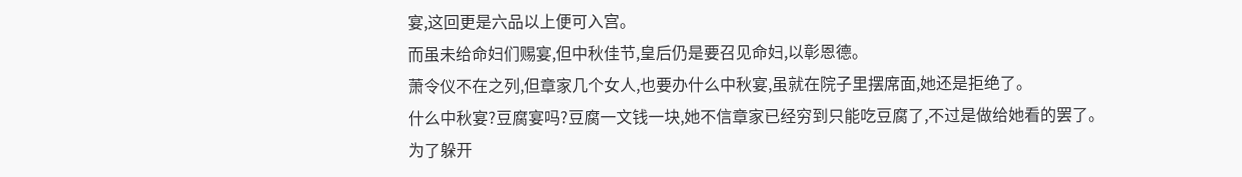宴,这回更是六品以上便可入宫。
而虽未给命妇们赐宴,但中秋佳节,皇后仍是要召见命妇,以彰恩德。
萧令仪不在之列,但章家几个女人,也要办什么中秋宴,虽就在院子里摆席面,她还是拒绝了。
什么中秋宴?豆腐宴吗?豆腐一文钱一块,她不信章家已经穷到只能吃豆腐了,不过是做给她看的罢了。
为了躲开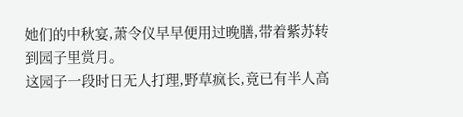她们的中秋宴,萧令仪早早便用过晚膳,带着紫苏转到园子里赏月。
这园子一段时日无人打理,野草疯长,竟已有半人高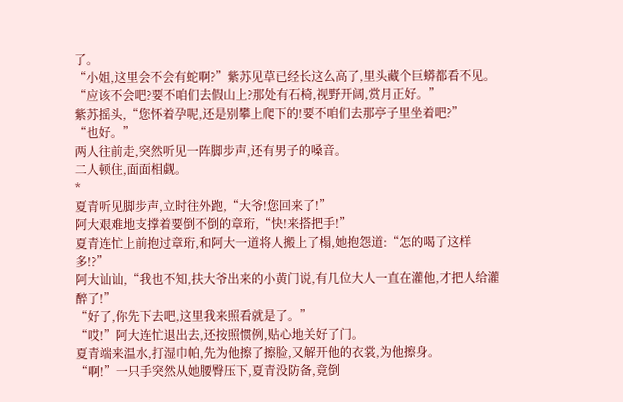了。
“小姐,这里会不会有蛇啊?”紫苏见草已经长这么高了,里头藏个巨蟒都看不见。
“应该不会吧?要不咱们去假山上?那处有石椅,视野开阔,赏月正好。”
紫苏摇头,“您怀着孕呢,还是别攀上爬下的!要不咱们去那亭子里坐着吧?”
“也好。”
两人往前走,突然听见一阵脚步声,还有男子的嗓音。
二人顿住,面面相觑。
*
夏青听见脚步声,立时往外跑,“大爷!您回来了!”
阿大艰难地支撑着要倒不倒的章珩,“快!来搭把手!”
夏青连忙上前抱过章珩,和阿大一道将人搬上了榻,她抱怨道:“怎的喝了这样多!?”
阿大讪讪,“我也不知,扶大爷出来的小黄门说,有几位大人一直在灌他,才把人给灌醉了!”
“好了,你先下去吧,这里我来照看就是了。”
“哎!”阿大连忙退出去,还按照惯例,贴心地关好了门。
夏青端来温水,打湿巾帕,先为他擦了擦脸,又解开他的衣裳,为他擦身。
“啊!”一只手突然从她腰臀压下,夏青没防备,竟倒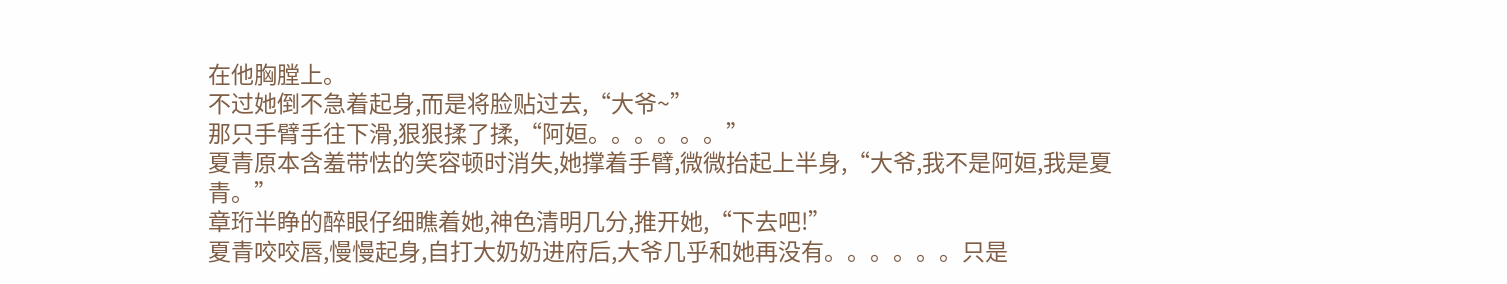在他胸膛上。
不过她倒不急着起身,而是将脸贴过去,“大爷~”
那只手臂手往下滑,狠狠揉了揉,“阿姮。。。。。。”
夏青原本含羞带怯的笑容顿时消失,她撑着手臂,微微抬起上半身,“大爷,我不是阿姮,我是夏青。”
章珩半睁的醉眼仔细瞧着她,神色清明几分,推开她,“下去吧!”
夏青咬咬唇,慢慢起身,自打大奶奶进府后,大爷几乎和她再没有。。。。。。只是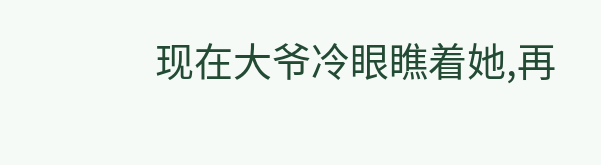现在大爷冷眼瞧着她,再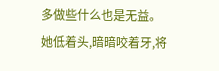多做些什么也是无益。
她低着头,暗暗咬着牙,将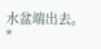水盆端出去。
*